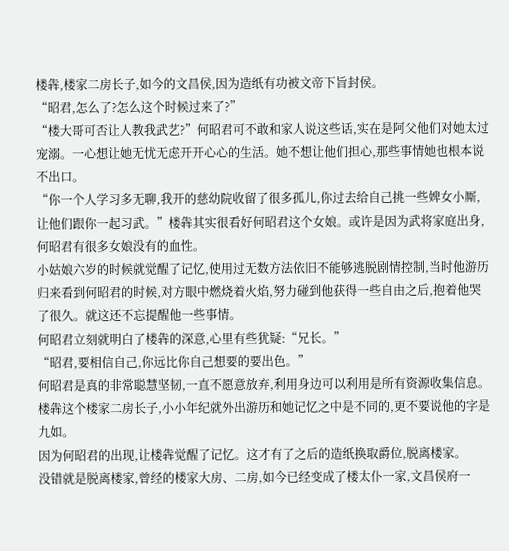楼犇,楼家二房长子,如今的文昌侯,因为造纸有功被文帝下旨封侯。
“昭君,怎么了?怎么这个时候过来了?”
“楼大哥可否让人教我武艺?”何昭君可不敢和家人说这些话,实在是阿父他们对她太过宠溺。一心想让她无忧无虑开开心心的生活。她不想让他们担心,那些事情她也根本说不出口。
“你一个人学习多无聊,我开的慈幼院收留了很多孤儿,你过去给自己挑一些婢女小厮,让他们跟你一起习武。”楼犇其实很看好何昭君这个女娘。或许是因为武将家庭出身,何昭君有很多女娘没有的血性。
小姑娘六岁的时候就觉醒了记忆,使用过无数方法依旧不能够逃脱剧情控制,当时他游历归来看到何昭君的时候,对方眼中燃烧着火焰,努力碰到他获得一些自由之后,抱着他哭了很久。就这还不忘提醒他一些事情。
何昭君立刻就明白了楼犇的深意,心里有些犹疑:“兄长。”
“昭君,要相信自己,你远比你自己想要的要出色。”
何昭君是真的非常聪慧坚韧,一直不愿意放弃,利用身边可以利用是所有资源收集信息。楼犇这个楼家二房长子,小小年纪就外出游历和她记忆之中是不同的,更不要说他的字是九如。
因为何昭君的出现,让楼犇觉醒了记忆。这才有了之后的造纸换取爵位,脱离楼家。
没错就是脱离楼家,曾经的楼家大房、二房,如今已经变成了楼太仆一家,文昌侯府一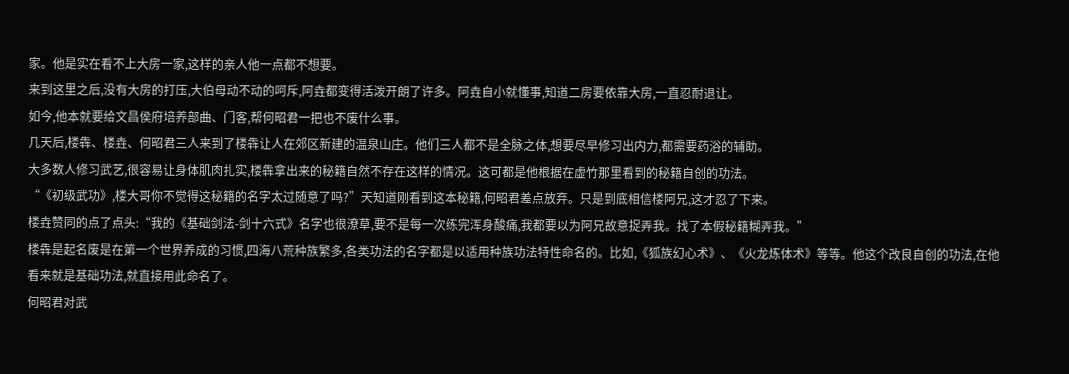家。他是实在看不上大房一家,这样的亲人他一点都不想要。
来到这里之后,没有大房的打压,大伯母动不动的呵斥,阿垚都变得活泼开朗了许多。阿垚自小就懂事,知道二房要依靠大房,一直忍耐退让。
如今,他本就要给文昌侯府培养部曲、门客,帮何昭君一把也不废什么事。
几天后,楼犇、楼垚、何昭君三人来到了楼犇让人在郊区新建的温泉山庄。他们三人都不是全脉之体,想要尽早修习出内力,都需要药浴的辅助。
大多数人修习武艺,很容易让身体肌肉扎实,楼犇拿出来的秘籍自然不存在这样的情况。这可都是他根据在虚竹那里看到的秘籍自创的功法。
“《初级武功》,楼大哥你不觉得这秘籍的名字太过随意了吗?”天知道刚看到这本秘籍,何昭君差点放弃。只是到底相信楼阿兄,这才忍了下来。
楼垚赞同的点了点头:“我的《基础剑法-剑十六式》名字也很潦草,要不是每一次练完浑身酸痛,我都要以为阿兄故意捉弄我。找了本假秘籍糊弄我。”
楼犇是起名废是在第一个世界养成的习惯,四海八荒种族繁多,各类功法的名字都是以适用种族功法特性命名的。比如,《狐族幻心术》、《火龙炼体术》等等。他这个改良自创的功法,在他看来就是基础功法,就直接用此命名了。
何昭君对武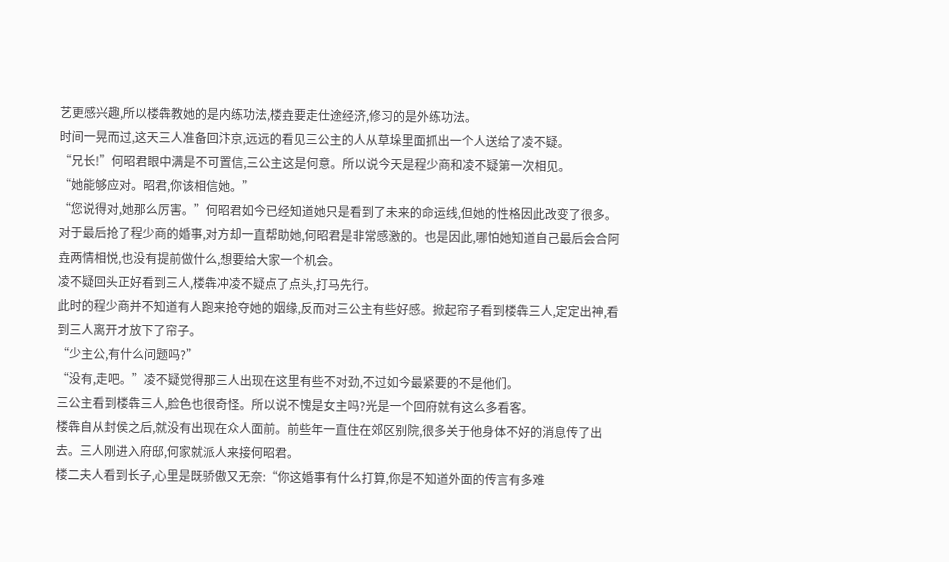艺更感兴趣,所以楼犇教她的是内练功法,楼垚要走仕途经济,修习的是外练功法。
时间一晃而过,这天三人准备回汴京,远远的看见三公主的人从草垛里面抓出一个人送给了凌不疑。
“兄长!”何昭君眼中满是不可置信,三公主这是何意。所以说今天是程少商和凌不疑第一次相见。
“她能够应对。昭君,你该相信她。”
“您说得对,她那么厉害。”何昭君如今已经知道她只是看到了未来的命运线,但她的性格因此改变了很多。对于最后抢了程少商的婚事,对方却一直帮助她,何昭君是非常感激的。也是因此,哪怕她知道自己最后会合阿垚两情相悦,也没有提前做什么,想要给大家一个机会。
凌不疑回头正好看到三人,楼犇冲凌不疑点了点头,打马先行。
此时的程少商并不知道有人跑来抢夺她的姻缘,反而对三公主有些好感。掀起帘子看到楼犇三人,定定出神,看到三人离开才放下了帘子。
“少主公,有什么问题吗?”
“没有,走吧。”凌不疑觉得那三人出现在这里有些不对劲,不过如今最紧要的不是他们。
三公主看到楼犇三人,脸色也很奇怪。所以说不愧是女主吗?光是一个回府就有这么多看客。
楼犇自从封侯之后,就没有出现在众人面前。前些年一直住在郊区别院,很多关于他身体不好的消息传了出去。三人刚进入府邸,何家就派人来接何昭君。
楼二夫人看到长子,心里是既骄傲又无奈:“你这婚事有什么打算,你是不知道外面的传言有多难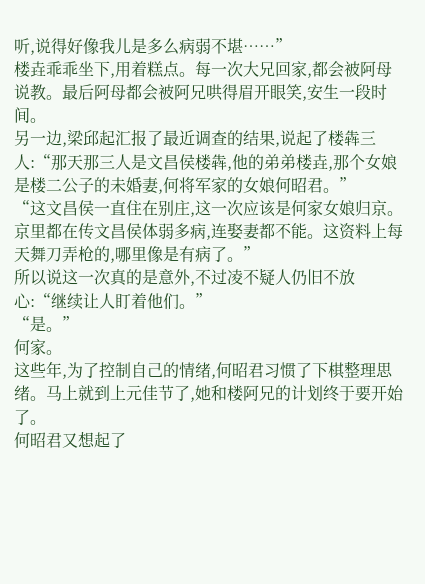听,说得好像我儿是多么病弱不堪……”
楼垚乖乖坐下,用着糕点。每一次大兄回家,都会被阿母说教。最后阿母都会被阿兄哄得眉开眼笑,安生一段时间。
另一边,梁邱起汇报了最近调查的结果,说起了楼犇三人:“那天那三人是文昌侯楼犇,他的弟弟楼垚,那个女娘是楼二公子的未婚妻,何将军家的女娘何昭君。”
“这文昌侯一直住在别庄,这一次应该是何家女娘归京。京里都在传文昌侯体弱多病,连娶妻都不能。这资料上每天舞刀弄枪的,哪里像是有病了。”
所以说这一次真的是意外,不过凌不疑人仍旧不放心:“继续让人盯着他们。”
“是。”
何家。
这些年,为了控制自己的情绪,何昭君习惯了下棋整理思绪。马上就到上元佳节了,她和楼阿兄的计划终于要开始了。
何昭君又想起了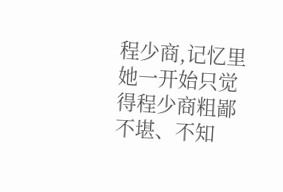程少商,记忆里她一开始只觉得程少商粗鄙不堪、不知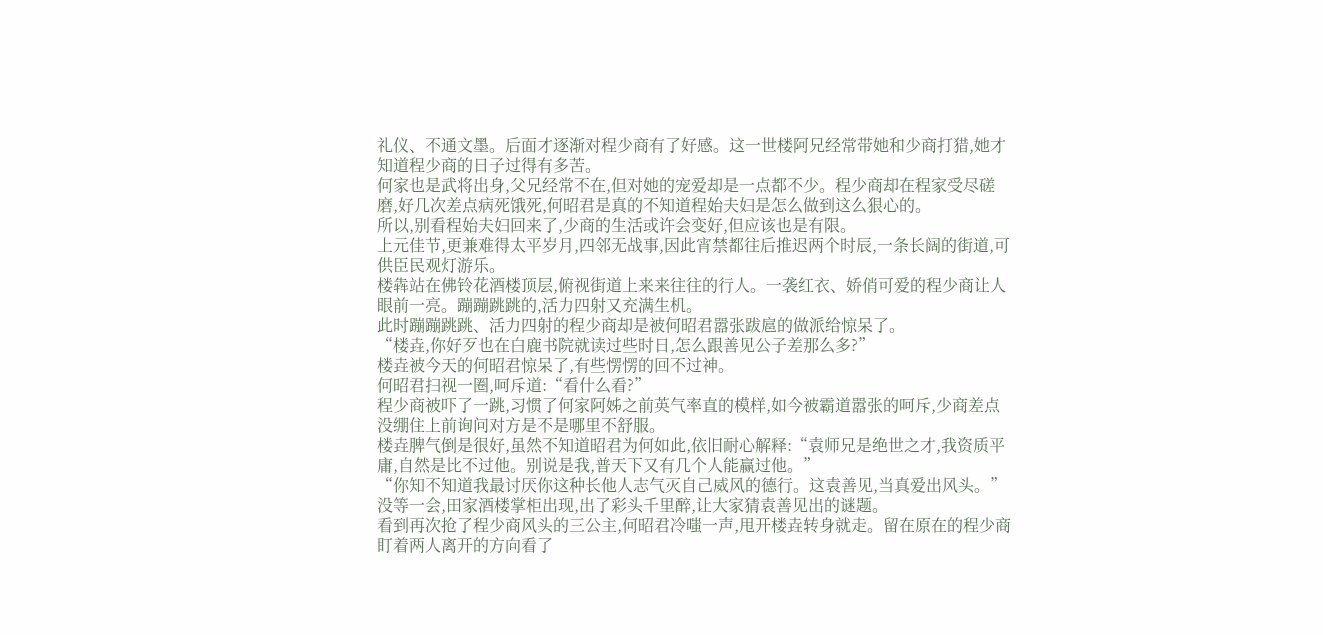礼仪、不通文墨。后面才逐渐对程少商有了好感。这一世楼阿兄经常带她和少商打猎,她才知道程少商的日子过得有多苦。
何家也是武将出身,父兄经常不在,但对她的宠爱却是一点都不少。程少商却在程家受尽磋磨,好几次差点病死饿死,何昭君是真的不知道程始夫妇是怎么做到这么狠心的。
所以,别看程始夫妇回来了,少商的生活或许会变好,但应该也是有限。
上元佳节,更兼难得太平岁月,四邻无战事,因此宵禁都往后推迟两个时辰,一条长阔的街道,可供臣民观灯游乐。
楼犇站在佛铃花酒楼顶层,俯视街道上来来往往的行人。一袭红衣、娇俏可爱的程少商让人眼前一亮。蹦蹦跳跳的,活力四射又充满生机。
此时蹦蹦跳跳、活力四射的程少商却是被何昭君嚣张跋扈的做派给惊呆了。
“楼垚,你好歹也在白鹿书院就读过些时日,怎么跟善见公子差那么多?”
楼垚被今天的何昭君惊呆了,有些愣愣的回不过神。
何昭君扫视一圈,呵斥道:“看什么看?”
程少商被吓了一跳,习惯了何家阿姊之前英气率直的模样,如今被霸道嚣张的呵斥,少商差点没绷住上前询问对方是不是哪里不舒服。
楼垚脾气倒是很好,虽然不知道昭君为何如此,依旧耐心解释:“袁师兄是绝世之才,我资质平庸,自然是比不过他。别说是我,普天下又有几个人能赢过他。”
“你知不知道我最讨厌你这种长他人志气灭自己威风的德行。这袁善见,当真爱出风头。”
没等一会,田家酒楼掌柜出现,出了彩头千里醉,让大家猜袁善见出的谜题。
看到再次抢了程少商风头的三公主,何昭君冷嗤一声,甩开楼垚转身就走。留在原在的程少商盯着两人离开的方向看了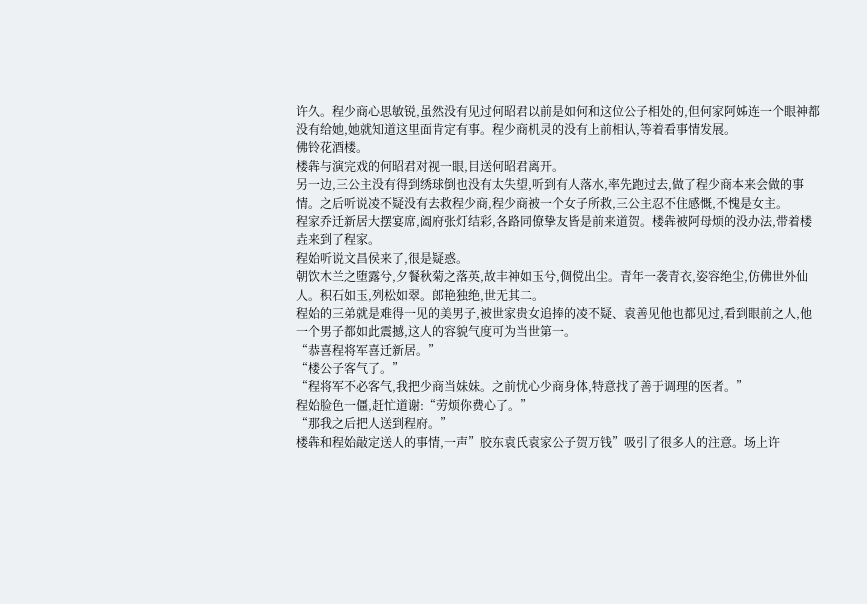许久。程少商心思敏锐,虽然没有见过何昭君以前是如何和这位公子相处的,但何家阿姊连一个眼神都没有给她,她就知道这里面肯定有事。程少商机灵的没有上前相认,等着看事情发展。
佛铃花酒楼。
楼犇与演完戏的何昭君对视一眼,目送何昭君离开。
另一边,三公主没有得到绣球倒也没有太失望,听到有人落水,率先跑过去,做了程少商本来会做的事情。之后听说凌不疑没有去救程少商,程少商被一个女子所救,三公主忍不住感慨,不愧是女主。
程家乔迁新居大摆宴席,阖府张灯结彩,各路同僚挚友皆是前来道贺。楼犇被阿母烦的没办法,带着楼垚来到了程家。
程始听说文昌侯来了,很是疑惑。
朝饮木兰之堕露兮,夕餐秋菊之落英,故丰神如玉兮,倜傥出尘。青年一袭青衣,姿容绝尘,仿佛世外仙人。积石如玉,列松如翠。郎艳独绝,世无其二。
程始的三弟就是难得一见的美男子,被世家贵女追捧的凌不疑、袁善见他也都见过,看到眼前之人,他一个男子都如此震撼,这人的容貌气度可为当世第一。
“恭喜程将军喜迁新居。”
“楼公子客气了。”
“程将军不必客气,我把少商当妹妹。之前忧心少商身体,特意找了善于调理的医者。”
程始脸色一僵,赶忙道谢:“劳烦你费心了。”
“那我之后把人送到程府。”
楼犇和程始敲定送人的事情,一声”胶东袁氏袁家公子贺万钱”吸引了很多人的注意。场上许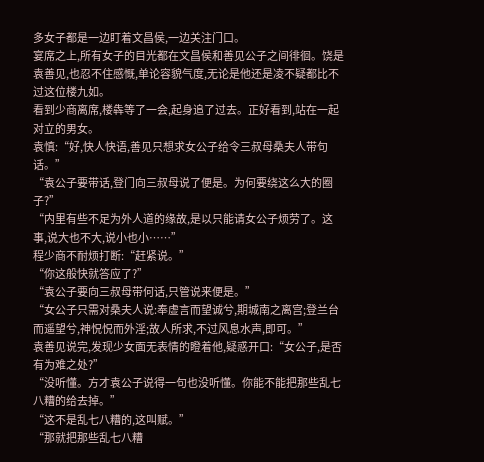多女子都是一边盯着文昌侯,一边关注门口。
宴席之上,所有女子的目光都在文昌侯和善见公子之间徘徊。饶是袁善见,也忍不住感慨,单论容貌气度,无论是他还是凌不疑都比不过这位楼九如。
看到少商离席,楼犇等了一会,起身追了过去。正好看到,站在一起对立的男女。
袁慎:“好,快人快语,善见只想求女公子给令三叔母桑夫人带句话。”
“袁公子要带话,登门向三叔母说了便是。为何要绕这么大的圈子?”
“内里有些不足为外人道的缘故,是以只能请女公子烦劳了。这事,说大也不大,说小也小……”
程少商不耐烦打断:“赶紧说。”
“你这般快就答应了?”
“袁公子要向三叔母带何话,只管说来便是。”
“女公子只需对桑夫人说:奉虚言而望诚兮,期城南之离宫;登兰台而遥望兮,神怳怳而外淫;故人所求,不过风息水声,即可。”
袁善见说完,发现少女面无表情的瞪着他,疑惑开口:“女公子,是否有为难之处?”
“没听懂。方才袁公子说得一句也没听懂。你能不能把那些乱七八糟的给去掉。”
“这不是乱七八糟的,这叫赋。”
“那就把那些乱七八糟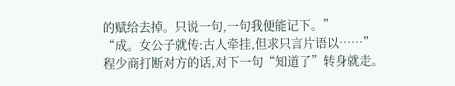的赋给去掉。只说一句,一句我便能记下。”
“成。女公子就传:古人牵挂,但求只言片语以……”
程少商打断对方的话,对下一句“知道了”转身就走。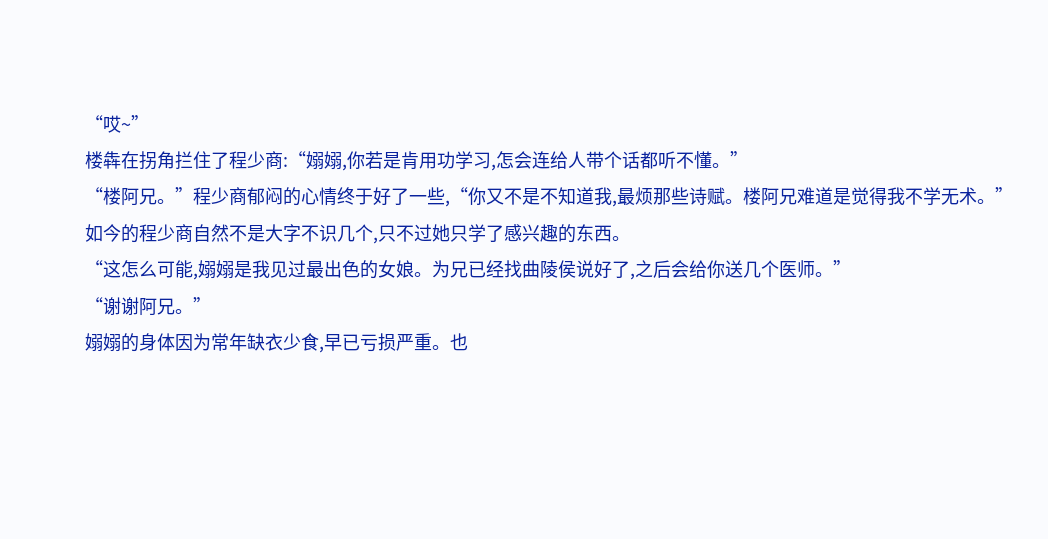“哎~”
楼犇在拐角拦住了程少商:“嫋嫋,你若是肯用功学习,怎会连给人带个话都听不懂。”
“楼阿兄。”程少商郁闷的心情终于好了一些,“你又不是不知道我,最烦那些诗赋。楼阿兄难道是觉得我不学无术。”
如今的程少商自然不是大字不识几个,只不过她只学了感兴趣的东西。
“这怎么可能,嫋嫋是我见过最出色的女娘。为兄已经找曲陵侯说好了,之后会给你送几个医师。”
“谢谢阿兄。”
嫋嫋的身体因为常年缺衣少食,早已亏损严重。也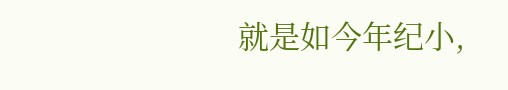就是如今年纪小,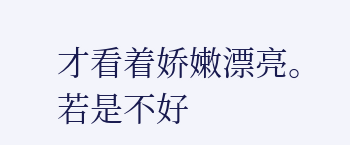才看着娇嫩漂亮。若是不好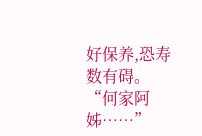好保养,恐寿数有碍。
“何家阿姊……”